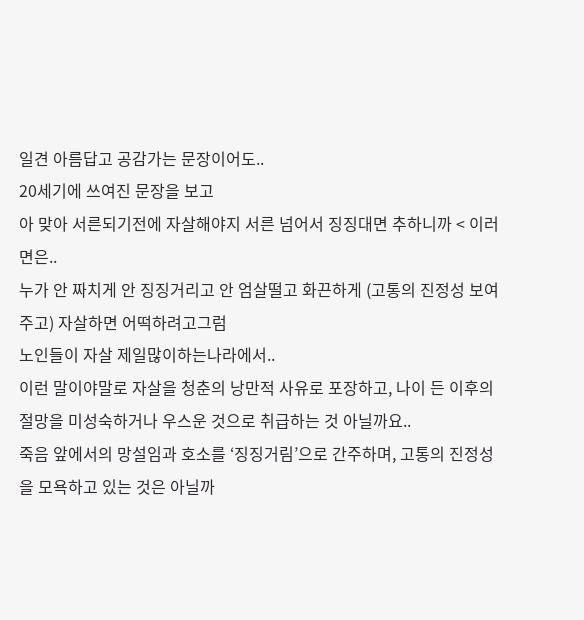일견 아름답고 공감가는 문장이어도..
20세기에 쓰여진 문장을 보고
아 맞아 서른되기전에 자살해야지 서른 넘어서 징징대면 추하니까 < 이러면은..
누가 안 짜치게 안 징징거리고 안 엄살떨고 화끈하게 (고통의 진정성 보여주고) 자살하면 어떡하려고그럼
노인들이 자살 제일많이하는나라에서..
이런 말이야말로 자살을 청춘의 낭만적 사유로 포장하고, 나이 든 이후의 절망을 미성숙하거나 우스운 것으로 취급하는 것 아닐까요..
죽음 앞에서의 망설임과 호소를 ‘징징거림’으로 간주하며, 고통의 진정성을 모욕하고 있는 것은 아닐까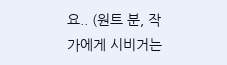요.. (원트 분, 작가에게 시비거는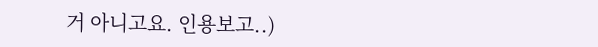거 아니고요. 인용보고..)